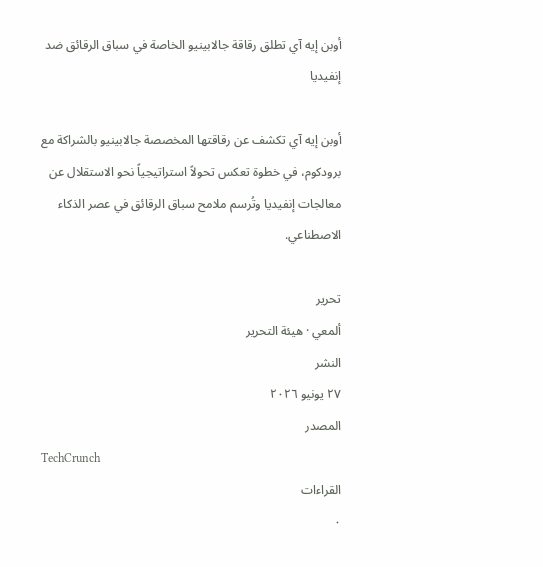أوبن إيه آي تطلق رقاقة جالابينيو الخاصة في سباق الرقائق ضد إنفيديا

أوبن إيه آي تكشف عن رقاقتها المخصصة جالابينيو بالشراكة مع برودكوم، في خطوة تعكس تحولاً استراتيجياً نحو الاستقلال عن معالجات إنفيديا وتُرسم ملامح سباق الرقائق في عصر الذكاء الاصطناعي.

تحرير
ألمعي · هيئة التحرير
النشر
٢٧ يونيو ٢٠٢٦
المصدر
TechCrunch
القراءات
٠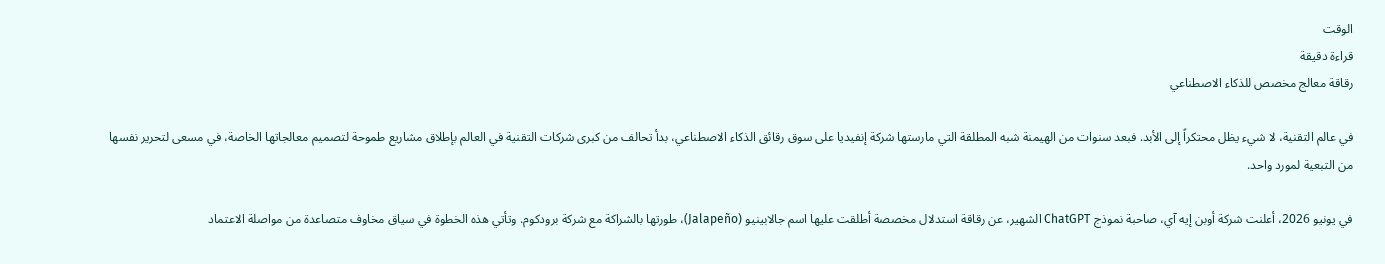الوقت
قراءة دقيقة
رقاقة معالج مخصص للذكاء الاصطناعي

في عالم التقنية، لا شيء يظل محتكراً إلى الأبد. فبعد سنوات من الهيمنة شبه المطلقة التي مارستها شركة إنفيديا على سوق رقائق الذكاء الاصطناعي، بدأ تحالف من كبرى شركات التقنية في العالم بإطلاق مشاريع طموحة لتصميم معالجاتها الخاصة، في مسعى لتحرير نفسها من التبعية لمورد واحد.

في يونيو 2026، أعلنت شركة أوبن إيه آي، صاحبة نموذج ChatGPT الشهير، عن رقاقة استدلال مخصصة أطلقت عليها اسم جالابينيو (Jalapeño)، طورتها بالشراكة مع شركة برودكوم. وتأتي هذه الخطوة في سياق مخاوف متصاعدة من مواصلة الاعتماد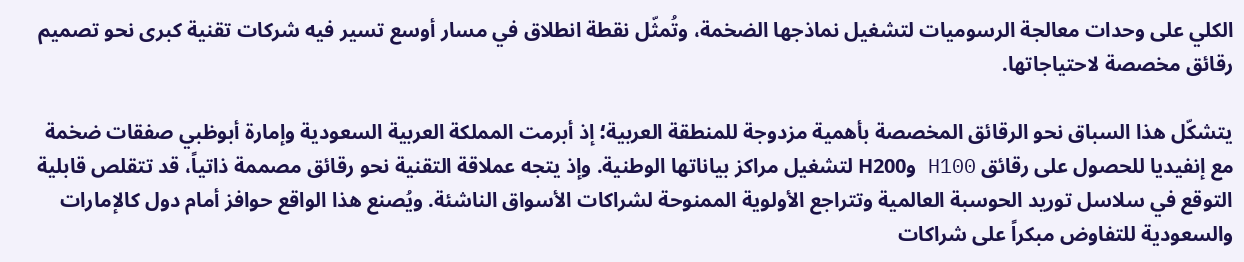الكلي على وحدات معالجة الرسوميات لتشغيل نماذجها الضخمة، وتُمثّل نقطة انطلاق في مسار أوسع تسير فيه شركات تقنية كبرى نحو تصميم رقائق مخصصة لاحتياجاتها.

يتشكّل هذا السباق نحو الرقائق المخصصة بأهمية مزدوجة للمنطقة العربية؛ إذ أبرمت المملكة العربية السعودية وإمارة أبوظبي صفقات ضخمة مع إنفيديا للحصول على رقائق H100 وH200 لتشغيل مراكز بياناتها الوطنية. وإذ يتجه عملاقة التقنية نحو رقائق مصممة ذاتياً، قد تتقلص قابلية التوقع في سلاسل توريد الحوسبة العالمية وتتراجع الأولوية الممنوحة لشراكات الأسواق الناشئة. ويُصنع هذا الواقع حوافز أمام دول كالإمارات والسعودية للتفاوض مبكراً على شراكات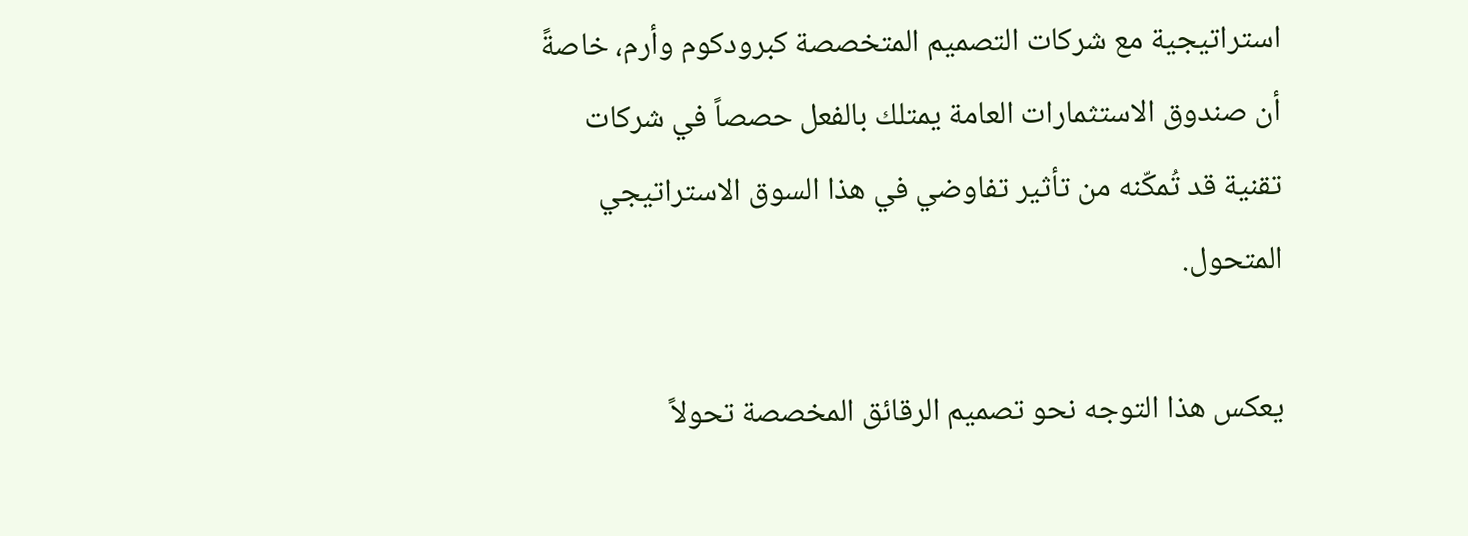استراتيجية مع شركات التصميم المتخصصة كبرودكوم وأرم، خاصةً أن صندوق الاستثمارات العامة يمتلك بالفعل حصصاً في شركات تقنية قد تُمكّنه من تأثير تفاوضي في هذا السوق الاستراتيجي المتحول.

يعكس هذا التوجه نحو تصميم الرقائق المخصصة تحولاً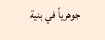جوهرياً في بنية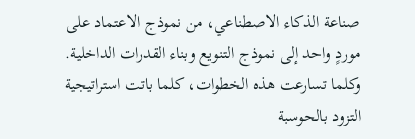صناعة الذكاء الاصطناعي، من نموذج الاعتماد على موردٍ واحد إلى نموذج التنويع وبناء القدرات الداخلية. وكلما تسارعت هذه الخطوات، كلما باتت استراتيجية التزود بالحوسبة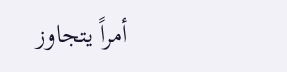أمراً يتجاوز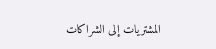المشتريات إلى الشراكات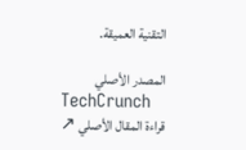التقنية العميقة.

المصدر الأصلي
TechCrunch
قراءة المقال الأصلي ↗